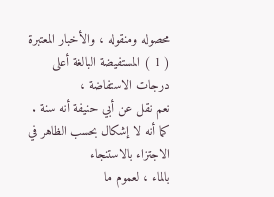محصوله ومنقوله ، والأخبار المعتبرة ( 1 ) المستفيضة البالغة أعلى درجات الاستفاضة ،
نعم نقل عن أبي حنيفة أنه سنة . كما أنه لا إشكال بحسب الظاهر في الاجتزاء بالاستنجاء
بالماء ، لعموم ما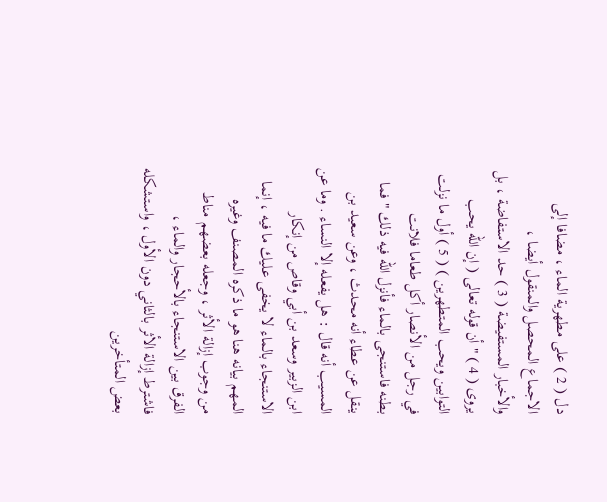دل ( 2 ) على مطهرية الماء ، مضافا إلى الاجماع المحصل والمنقول أيضا ،
والأخبار المستفيضة ( 3 ) حد الاستفاضة ، بل يروى ( 4 ) " أن قوله تعالى ( إن الله يحب
التوابين ويحب المتطهرين ) ( 5 ) أول ما نزلت في رجل من الأنصار أكل طعاما فلانت
بطنه فاستنجى بالماء فأنزل الله فيه ذلك " فما ينقل عن عطاء أنه محدث ، وعن سعيد بن
المسيب أنه قال : هل يفعله إلا النساء . وما عن ابن الزبير وسعد بن أبي وقاص من إنكار
الاستنجاء بالماء لا يخفى عليك ما فيه ، إنما المهم بيانه هنا هو ما ذكره المصنف وغيره
من وجوب إزالة الأثر ، وجعله بعضهم مناط الفرق بين الاستنجاء بالأحجار والماء ،
فاشترط إزالة الأثر بالثاني دون الأول ، واستشكله بعض المتأخرين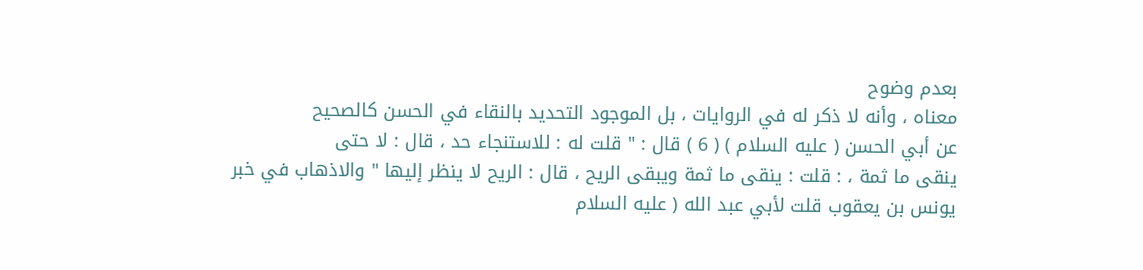بعدم وضوح
معناه ، وأنه لا ذكر له في الروايات ، بل الموجود التحديد بالنقاء في الحسن كالصحيح
عن أبي الحسن ( عليه السلام ) ( 6 ) قال : " قلت له : للاستنجاء حد ، قال : لا حتى
ينقى ما ثمة ، : قلت : ينقى ما ثمة ويبقى الريح ، قال : الريح لا ينظر إليها " والاذهاب في خبر
يونس بن يعقوب قلت لأبي عبد الله ( عليه السلام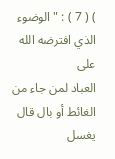) ( 7 ) : " الوضوء الذي افترضه الله على
العباد لمن جاء من الغائط أو بال قال يغسل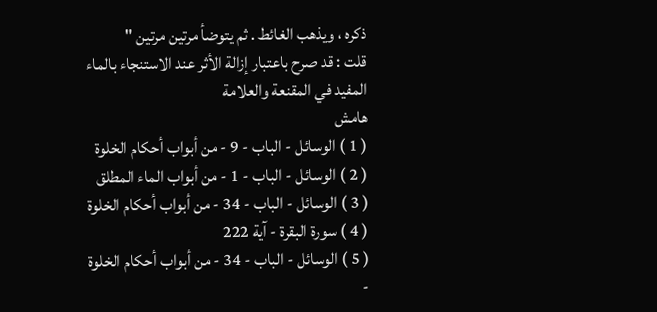ذكره ، ويذهب الغائط . ثم يتوضأ مرتين مرتين "
قلت : قد صرح باعتبار إزالة الأثر عند الاستنجاء بالماء المفيد في المقنعة والعلامة
هامش
( 1 ) الوسائل - الباب - 9 - من أبواب أحكام الخلوة
( 2 ) الوسائل - الباب - 1 - من أبواب الماء المطلق
( 3 ) الوسائل - الباب - 34 - من أبواب أحكام الخلوة
( 4 ) سورة البقرة - آية 222
( 5 ) الوسائل - الباب - 34 - من أبواب أحكام الخلوة -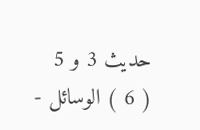حديث 3 و 5
( 6 ) الوسائل -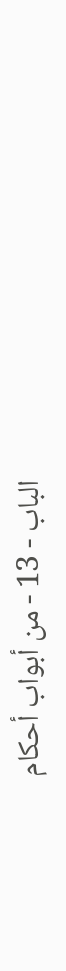الباب - 13 - من أبواب أحكام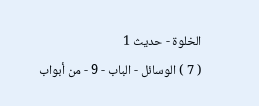الخلوة - حديث 1
( 7 ) الوسائل - الباب - 9 - من أبواب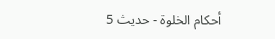أحكام الخلوة - حديث 5